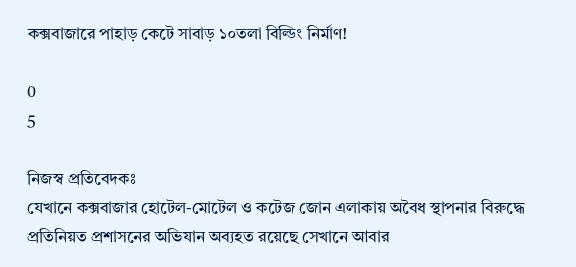কক্সবাজারে পাহাড় কেটে সাবাড় ১০তলা বিল্ডিং নির্মাণ!

0
5

নিজস্ব প্রতিবেদকঃ
যেখানে কক্সবাজার হোটেল-মোটেল ও কটেজ জোন এলাকায় অবৈধ স্থাপনার বিরুদ্ধে প্রতিনিয়ত প্রশাসনের অভিযান অব্যহত রয়েছে সেখানে আবার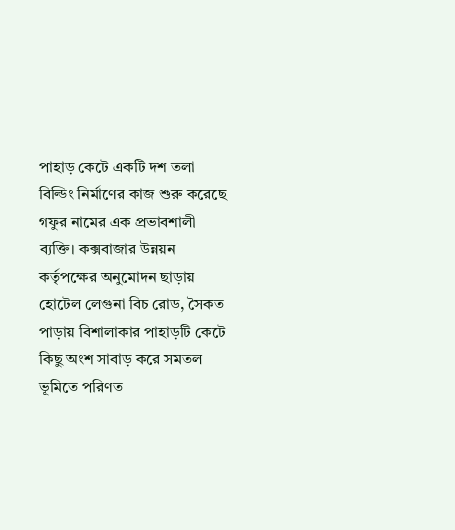পাহাড় কেটে একটি দশ তলা বিল্ডিং নির্মাণের কাজ শুরু করেছে গফুর নামের এক প্রভাবশালী ব্যক্তি। কক্সবাজার উন্নয়ন কর্তৃপক্ষের অনুমোদন ছাড়ায় হোটেল লেগুনা বিচ রোড, সৈকত পাড়ায় বিশালাকার পাহাড়টি কেটে কিছু অংশ সাবাড় করে সমতল ভূমিতে পরিণত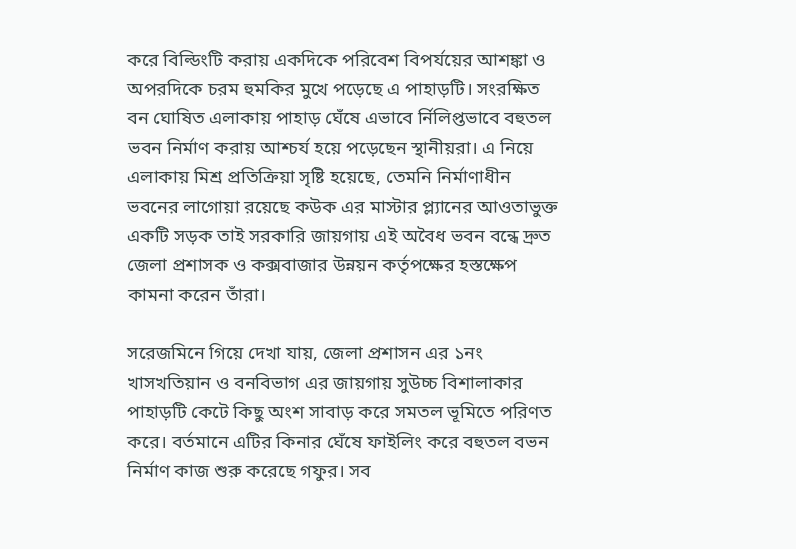করে বিল্ডিংটি করায় একদিকে পরিবেশ বিপর্যয়ের আশঙ্কা ও অপরদিকে চরম হুমকির মুখে পড়েছে এ পাহাড়টি। সংরক্ষিত বন ঘোষিত এলাকায় পাহাড় ঘেঁষে এভাবে র্নিলিপ্তভাবে বহুতল ভবন নির্মাণ করায় আশ্চর্য হয়ে পড়েছেন স্থানীয়রা। এ নিয়ে এলাকায় মিশ্র প্রতিক্রিয়া সৃষ্টি হয়েছে, তেমনি নির্মাণাধীন ভবনের লাগোয়া রয়েছে কউক এর মাস্টার প্ল্যানের আওতাভুক্ত একটি সড়ক তাই সরকারি জায়গায় এই অবৈধ ভবন বন্ধে দ্রুত জেলা প্রশাসক ও কক্সবাজার উন্নয়ন কর্তৃপক্ষের হস্তক্ষেপ কামনা করেন তাঁরা।

সরেজমিনে গিয়ে দেখা যায়, জেলা প্রশাসন এর ১নং খাসখতিয়ান ও বনবিভাগ এর জায়গায় সুউচ্চ বিশালাকার পাহাড়টি কেটে কিছু অংশ সাবাড় করে সমতল ভূমিতে পরিণত করে। বর্তমানে এটির কিনার ঘেঁষে ফাইলিং করে বহুতল বভন নির্মাণ কাজ শুরু করেছে গফুর। সব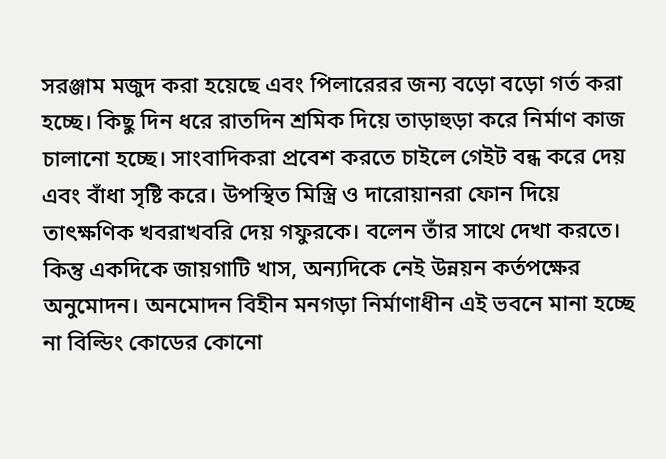সরঞ্জাম মজুদ করা হয়েছে এবং পিলারেরর জন্য বড়ো বড়ো গর্ত করা হচ্ছে। কিছু দিন ধরে রাতদিন শ্রমিক দিয়ে তাড়াহুড়া করে নির্মাণ কাজ চালানো হচ্ছে। সাংবাদিকরা প্রবেশ করতে চাইলে গেইট বন্ধ করে দেয় এবং বাঁধা সৃষ্টি করে। উপস্থিত মিস্ত্রি ও দারোয়ানরা ফোন দিয়ে তাৎক্ষণিক খবরাখবরি দেয় গফুরকে। বলেন তাঁর সাথে দেখা করতে। কিন্তু একদিকে জায়গাটি খাস, অন্যদিকে নেই উন্নয়ন কর্তপক্ষের অনুমোদন। অনমোদন বিহীন মনগড়া নির্মাণাধীন এই ভবনে মানা হচ্ছে না বিল্ডিং কোডের কোনো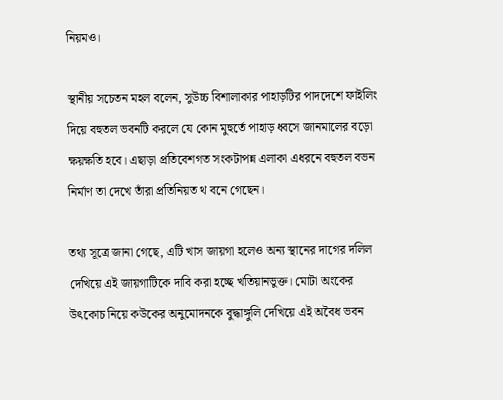নিয়মও।

স্থানীয় সচেতন মহল বলেন, সুউচ্চ বিশালাকার পাহাড়টির পাদদেশে ফাইলিং দিয়ে বহুতল ভবনটি করলে যে কোন মুহুর্তে পাহাড় ধ্বসে জানমালের বড়ো ক্ষয়ক্ষতি হবে। এছাড়া প্রতিবেশগত সংকটাপন্ন এলাকা এধরনে বহুতল বভন নির্মাণ তা দেখে তাঁরা প্রতিনিয়ত থ বনে গেছেন।

তথ্য সূত্রে জানা গেছে, এটি খাস জায়গা হলেও অন্য স্থানের দাগের দলিল দেখিয়ে এই জায়গাটিকে দাবি করা হচ্ছে খতিয়ানভুক্ত। মোটা অংকের উৎকোচ নিয়ে কউকের অনুমোদনকে বুদ্ধাঙ্গুলি দেখিয়ে এই অবৈধ ভবন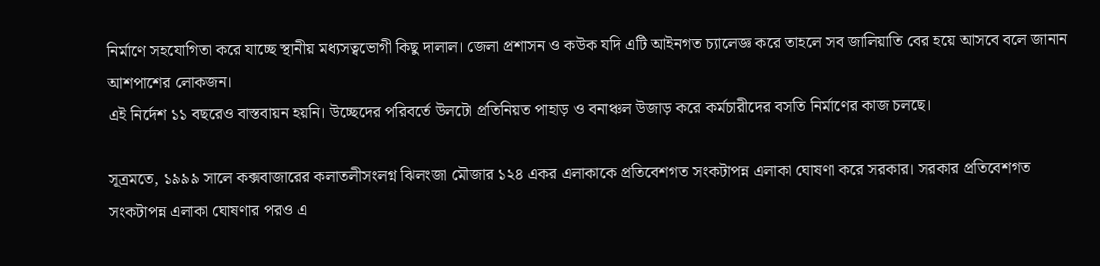নির্মাণে সহযোগিতা করে যাচ্ছে স্থানীয় মধ্যসত্বভোগী কিছু দালাল। জেলা প্রশাসন ও কউক যদি এটি আইনগত চ্যালেজ্ঞ করে তাহলে সব জালিয়াতি বের হয়ে আসবে বলে জানান আশপাশের লোকজন।
এই নির্দেশ ১১ বছরেও বাস্তবায়ন হয়নি। উচ্ছেদের পরিবর্তে উলটো প্রতিনিয়ত পাহাড় ও বনাঞ্চল উজাড় করে কর্মচারীদের বসতি নির্মাণের কাজ চলছে।

সূত্রমতে, ১৯৯৯ সালে কক্সবাজারের কলাতলীসংলগ্ন ঝিলংজা মৌজার ১২৪ একর এলাকাকে প্রতিবেশগত সংকটাপন্ন এলাকা ঘোষণা করে সরকার। সরকার প্রতিবেশগত সংকটাপন্ন এলাকা ঘোষণার পরও এ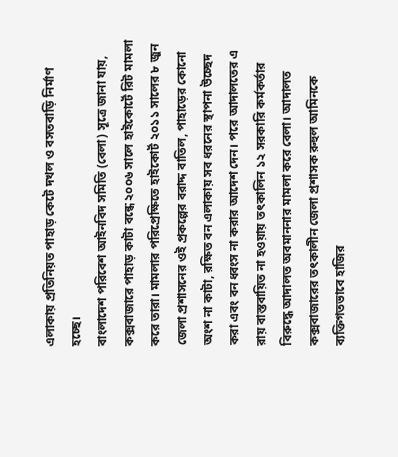এলাকায় প্রতিনিয়ত পাহাড় কেটে দখল ও বসতবাড়ি নির্মাণ হচ্ছে।
বাংলাদেশ পরিবেশ আইনবিদ সমিতি (বেলা) সূত্রে জানা যায়, কক্সবাজারে পাহাড় কাটা বন্ধে ২০০৬ সালে হাইকোর্টে রিট মামলা করে তারা। মামলার পরিপ্রেক্ষিতে হাইকোর্ট ২০১১ সালের ৮ জুন জেলা প্রশাসনের ওই প্রকল্পের বরাদ্দ বাতিল, পাহাড়ের কোনো অংশ না কাটা, রক্ষিত বন এলাকায় সব ধরনের স্থাপনা উচ্ছেদ করা এবং বন ধ্বংস না করার আদেশ দেন। পরে আদালতের এ রায় বাস্তবায়িত না হওয়ায় তৎকালিন ১২ সরকারি কর্মকর্তার বিরুদ্ধে আদালত অবমাননার মামলা করে বেলা। আদালত কক্সবাজারের তৎকালীন জেলা প্রশাসক রুহুল আমিনকে ব্যক্তিগতভাবে হাজির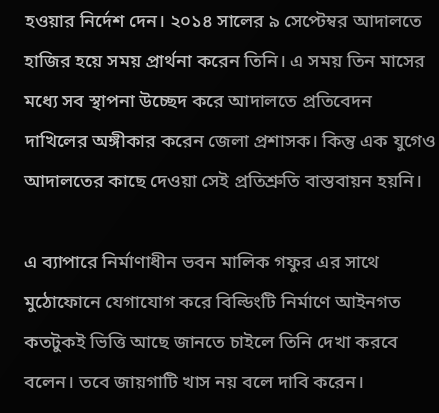হওয়ার নির্দেশ দেন। ২০১৪ সালের ৯ সেপ্টেম্বর আদালতে হাজির হয়ে সময় প্রার্থনা করেন তিনি। এ সময় তিন মাসের মধ্যে সব স্থাপনা উচ্ছেদ করে আদালতে প্রতিবেদন দাখিলের অঙ্গীকার করেন জেলা প্রশাসক। কিন্তু এক যুগেও আদালতের কাছে দেওয়া সেই প্রতিশ্রুতি বাস্তবায়ন হয়নি।

এ ব্যাপারে নির্মাণাধীন ভবন মালিক গফুর এর সাথে মুঠোফোনে যেগাযোগ করে বিল্ডিংটি নির্মাণে আইনগত কতটুকই ভিত্তি আছে জানতে চাইলে তিনি দেখা করবে বলেন। তবে জায়গাটি খাস নয় বলে দাবি করেন।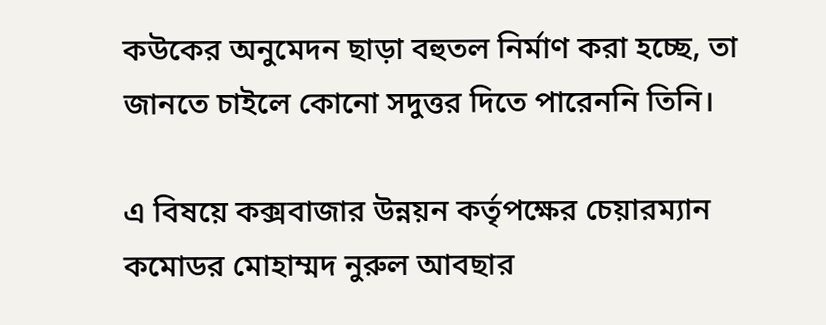কউকের অনুমেদন ছাড়া বহুতল নির্মাণ করা হচ্ছে, তা জানতে চাইলে কোনো সদুত্তর দিতে পারেননি তিনি।

এ বিষয়ে কক্সবাজার উন্নয়ন কর্তৃপক্ষের চেয়ারম্যান কমোডর মোহাম্মদ নুরুল আবছার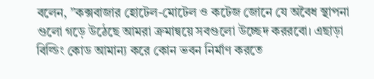বলেন, ”কক্সবাজার হোটেল-মোটেল ও কটেজ জোনে যে অবৈধ স্থাপনা গুলো গড়ে উঠেছে আমরা ক্রমান্বয়ে সবগুলো উচ্ছেদ কররবো। এছাড়া বিল্ডিং কোড আমান্য করে কোন ভবন নির্মাণ করতে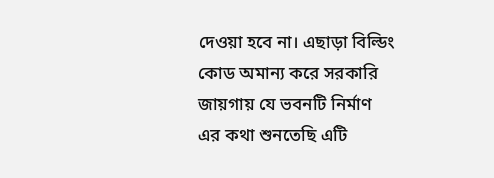দেওয়া হবে না। এছাড়া বিল্ডিং কোড অমান্য করে সরকারি জায়গায় যে ভবনটি নির্মাণ এর কথা শুনতেছি এটি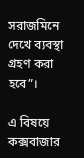সরাজমিনে দেখে ব্যবস্থা গ্রহণ করা হবে”।

এ বিষয়ে কক্সবাজার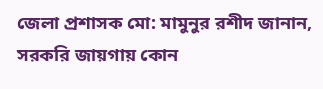জেলা প্রশাসক মো: মামুনুর রশীদ জানান, সরকরি জায়গায় কোন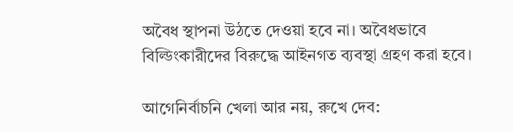অবৈধ স্থাপনা উঠতে দেওয়া হবে না। অবৈধভাবে বিল্ডিংকারীদের বিরুদ্ধে আইনগত ব্যবস্থা গ্রহণ করা হবে।

আগেনির্বাচনি খেলা আর নয়, রুখে দেব: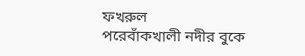ফখরুল
পরেবাঁকখালী নদীর বুকে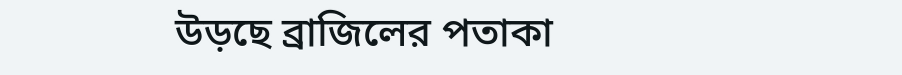উড়ছে ব্রাজিলের পতাকা